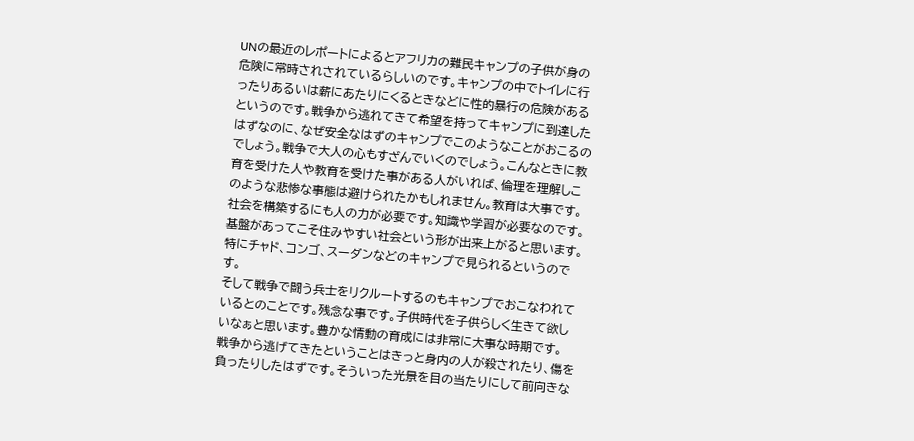UNの最近のレポートによるとアフリカの難民キャンプの子供が身の危険に常時されされているらしいのです。キャンプの中でトイレに行ったりあるいは薪にあたりにくるときなどに性的暴行の危険があるというのです。戦争から逃れてきて希望を持ってキャンプに到達したはずなのに、なぜ安全なはずのキャンプでこのようなことがおこるのでしょう。戦争で大人の心もすざんでいくのでしょう。こんなときに教育を受けた人や教育を受けた事がある人がいれば、倫理を理解しこのような悲惨な事態は避けられたかもしれません。教育は大事です。社会を構築するにも人の力が必要です。知識や学習が必要なのです。基盤があってこそ住みやすい社会という形が出来上がると思います。特にチャド、コンゴ、スーダンなどのキャンプで見られるというのです。
そして戦争で闘う兵士をリクルートするのもキャンプでおこなわれているとのことです。残念な事です。子供時代を子供らしく生きて欲しいなぁと思います。豊かな情動の育成には非常に大事な時期です。
戦争から逃げてきたということはきっと身内の人が殺されたり、傷を負ったりしたはずです。そういった光景を目の当たりにして前向きな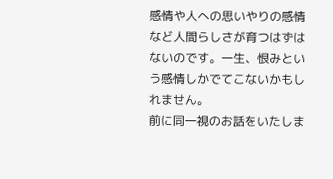感情や人への思いやりの感情など人間らしさが育つはずはないのです。一生、恨みという感情しかでてこないかもしれません。
前に同一視のお話をいたしま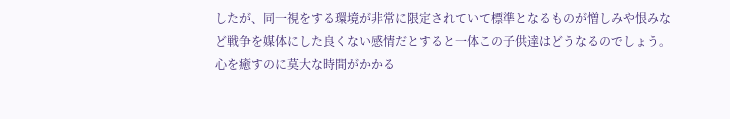したが、同一視をする環境が非常に限定されていて標準となるものが憎しみや恨みなど戦争を媒体にした良くない感情だとすると一体この子供達はどうなるのでしょう。心を癒すのに莫大な時間がかかる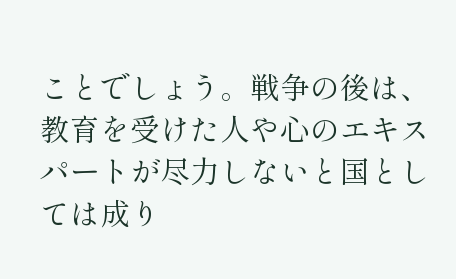ことでしょう。戦争の後は、教育を受けた人や心のエキスパートが尽力しないと国としては成り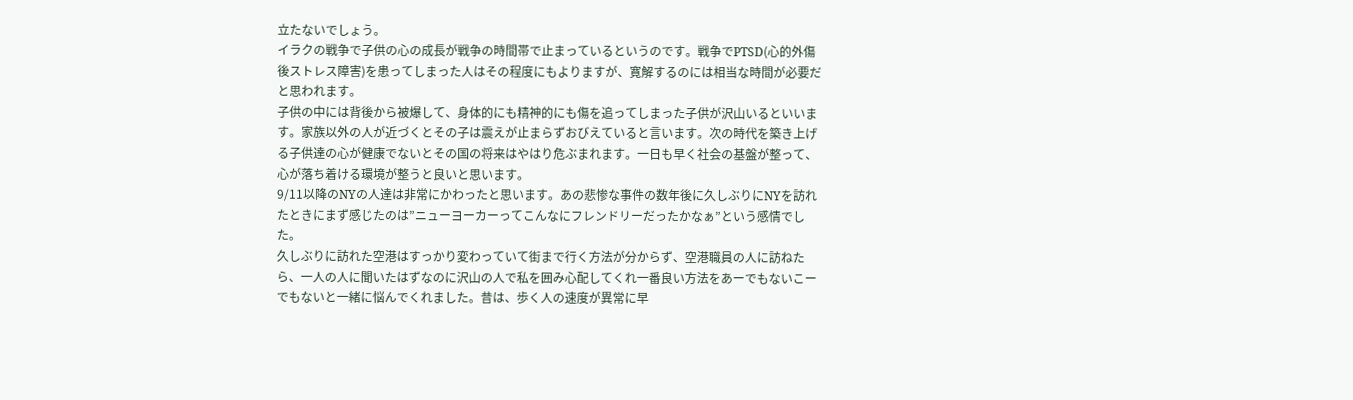立たないでしょう。
イラクの戦争で子供の心の成長が戦争の時間帯で止まっているというのです。戦争でPTSD(心的外傷後ストレス障害)を患ってしまった人はその程度にもよりますが、寛解するのには相当な時間が必要だと思われます。
子供の中には背後から被爆して、身体的にも精神的にも傷を追ってしまった子供が沢山いるといいます。家族以外の人が近づくとその子は震えが止まらずおびえていると言います。次の時代を築き上げる子供達の心が健康でないとその国の将来はやはり危ぶまれます。一日も早く社会の基盤が整って、心が落ち着ける環境が整うと良いと思います。
9/11以降のNYの人達は非常にかわったと思います。あの悲惨な事件の数年後に久しぶりにNYを訪れたときにまず感じたのは”ニューヨーカーってこんなにフレンドリーだったかなぁ”という感情でした。
久しぶりに訪れた空港はすっかり変わっていて街まで行く方法が分からず、空港職員の人に訪ねたら、一人の人に聞いたはずなのに沢山の人で私を囲み心配してくれ一番良い方法をあーでもないこーでもないと一緒に悩んでくれました。昔は、歩く人の速度が異常に早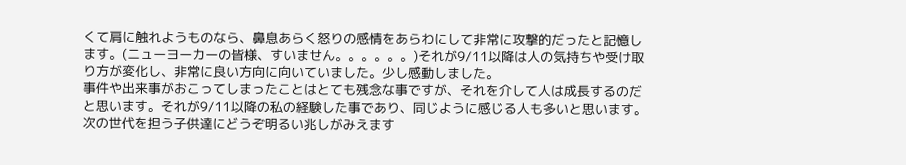くて肩に触れようものなら、鼻息あらく怒りの感情をあらわにして非常に攻撃的だったと記憶します。(ニューヨーカーの皆様、すいません。。。。。。)それが9/11以降は人の気持ちや受け取り方が変化し、非常に良い方向に向いていました。少し感動しました。
事件や出来事がおこってしまったことはとても残念な事ですが、それを介して人は成長するのだと思います。それが9/11以降の私の経験した事であり、同じように感じる人も多いと思います。
次の世代を担う子供達にどうぞ明るい兆しがみえます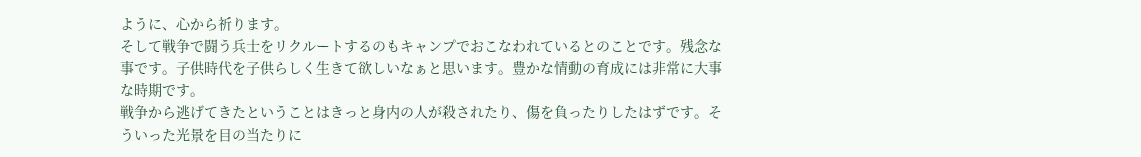ように、心から祈ります。
そして戦争で闘う兵士をリクルートするのもキャンプでおこなわれているとのことです。残念な事です。子供時代を子供らしく生きて欲しいなぁと思います。豊かな情動の育成には非常に大事な時期です。
戦争から逃げてきたということはきっと身内の人が殺されたり、傷を負ったりしたはずです。そういった光景を目の当たりに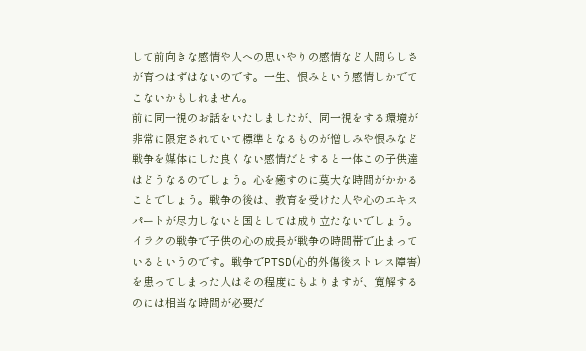して前向きな感情や人への思いやりの感情など人間らしさが育つはずはないのです。一生、恨みという感情しかでてこないかもしれません。
前に同一視のお話をいたしましたが、同一視をする環境が非常に限定されていて標準となるものが憎しみや恨みなど戦争を媒体にした良くない感情だとすると一体この子供達はどうなるのでしょう。心を癒すのに莫大な時間がかかることでしょう。戦争の後は、教育を受けた人や心のエキスパートが尽力しないと国としては成り立たないでしょう。
イラクの戦争で子供の心の成長が戦争の時間帯で止まっているというのです。戦争でPTSD(心的外傷後ストレス障害)を患ってしまった人はその程度にもよりますが、寛解するのには相当な時間が必要だ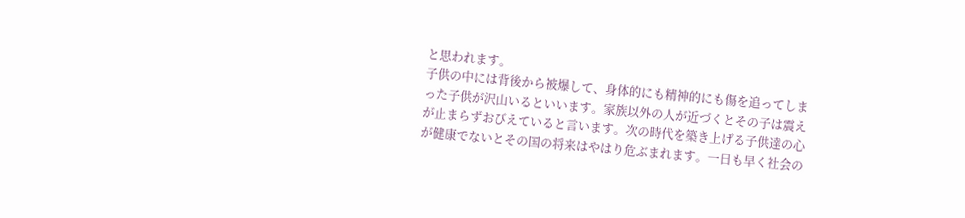と思われます。
子供の中には背後から被爆して、身体的にも精神的にも傷を追ってしまった子供が沢山いるといいます。家族以外の人が近づくとその子は震えが止まらずおびえていると言います。次の時代を築き上げる子供達の心が健康でないとその国の将来はやはり危ぶまれます。一日も早く社会の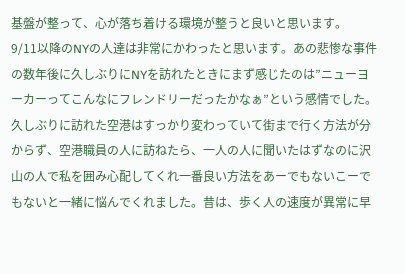基盤が整って、心が落ち着ける環境が整うと良いと思います。
9/11以降のNYの人達は非常にかわったと思います。あの悲惨な事件の数年後に久しぶりにNYを訪れたときにまず感じたのは”ニューヨーカーってこんなにフレンドリーだったかなぁ”という感情でした。
久しぶりに訪れた空港はすっかり変わっていて街まで行く方法が分からず、空港職員の人に訪ねたら、一人の人に聞いたはずなのに沢山の人で私を囲み心配してくれ一番良い方法をあーでもないこーでもないと一緒に悩んでくれました。昔は、歩く人の速度が異常に早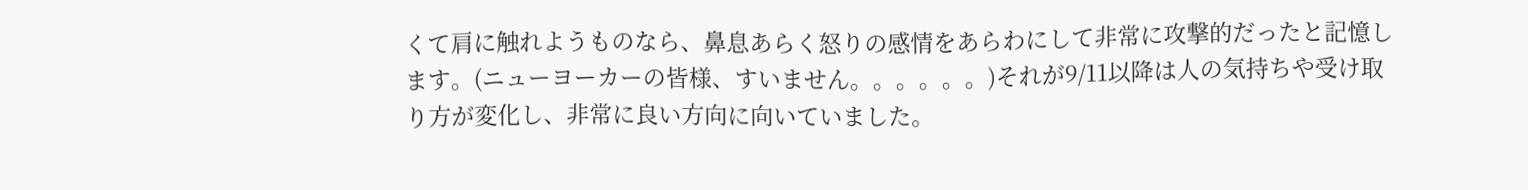くて肩に触れようものなら、鼻息あらく怒りの感情をあらわにして非常に攻撃的だったと記憶します。(ニューヨーカーの皆様、すいません。。。。。。)それが9/11以降は人の気持ちや受け取り方が変化し、非常に良い方向に向いていました。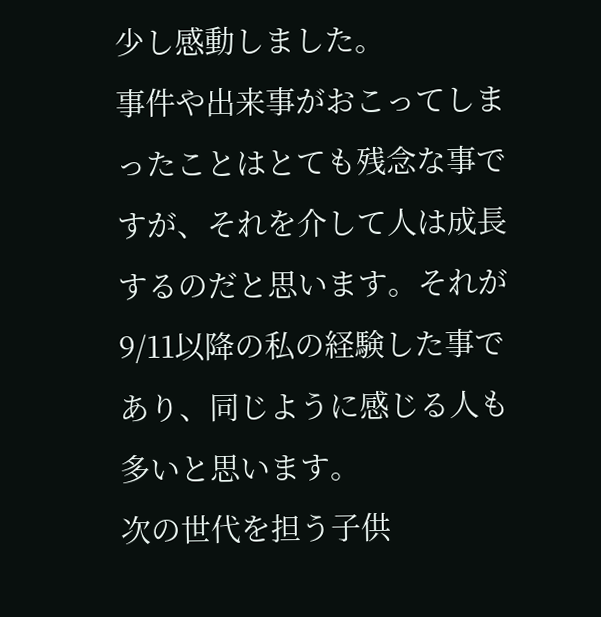少し感動しました。
事件や出来事がおこってしまったことはとても残念な事ですが、それを介して人は成長するのだと思います。それが9/11以降の私の経験した事であり、同じように感じる人も多いと思います。
次の世代を担う子供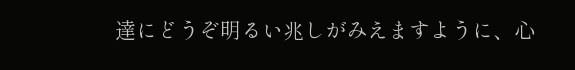達にどうぞ明るい兆しがみえますように、心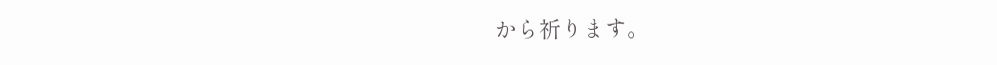から祈ります。